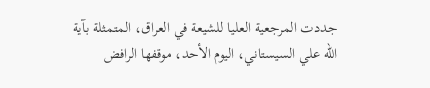جددت المرجعية العليا للشيعة في العراق، المتمثلة بآية الله علي السيستاني، اليوم الأحد، موقفها الرافض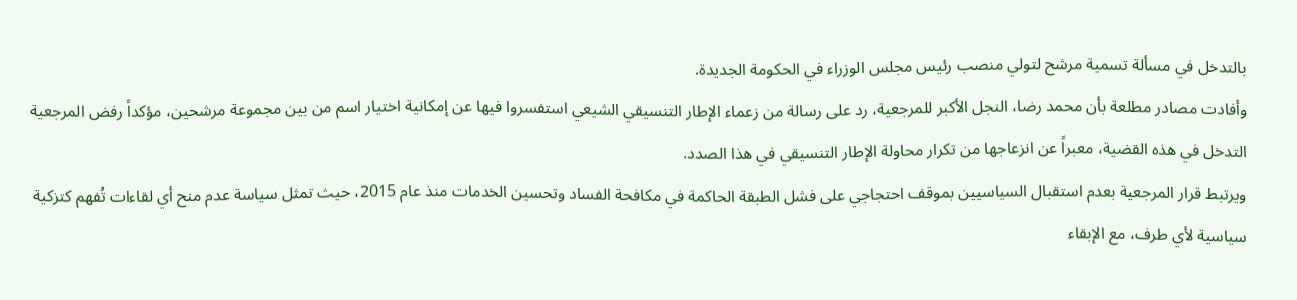بالتدخل في مسألة تسمية مرشح لتولي منصب رئيس مجلس الوزراء في الحكومة الجديدة.
وأفادت مصادر مطلعة بأن محمد رضا، النجل الأكبر للمرجعية، رد على رسالة من زعماء الإطار التنسيقي الشيعي استفسروا فيها عن إمكانية اختيار اسم من بين مجموعة مرشحين، مؤكداً رفض المرجعية التدخل في هذه القضية، معبراً عن انزعاجها من تكرار محاولة الإطار التنسيقي في هذا الصدد.
ويرتبط قرار المرجعية بعدم استقبال السياسيين بموقف احتجاجي على فشل الطبقة الحاكمة في مكافحة الفساد وتحسين الخدمات منذ عام 2015، حيث تمثل سياسة عدم منح أي لقاءات تُفهم كتزكية سياسية لأي طرف، مع الإبقاء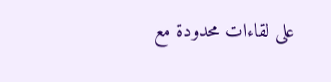على لقاءات محدودة مع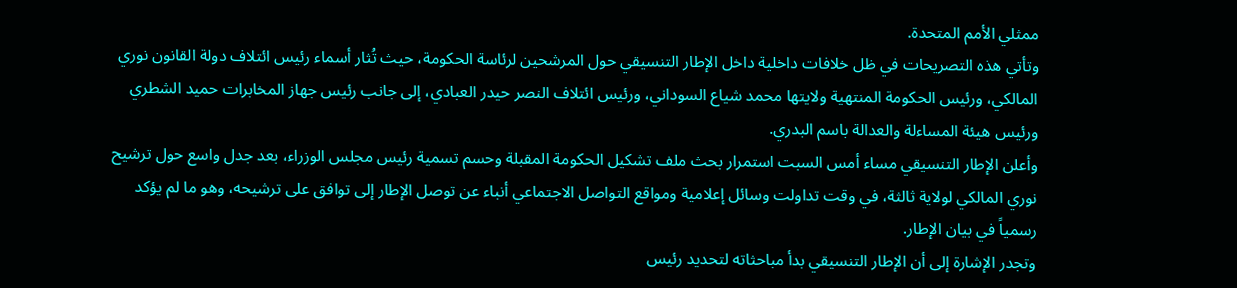ممثلي الأمم المتحدة.
وتأتي هذه التصريحات في ظل خلافات داخلية داخل الإطار التنسيقي حول المرشحين لرئاسة الحكومة، حيث تُثار أسماء رئيس ائتلاف دولة القانون نوري المالكي، ورئيس الحكومة المنتهية ولايتها محمد شياع السوداني، ورئيس ائتلاف النصر حيدر العبادي، إلى جانب رئيس جهاز المخابرات حميد الشطري ورئيس هيئة المساءلة والعدالة باسم البدري.
وأعلن الإطار التنسيقي مساء أمس السبت استمرار بحث ملف تشكيل الحكومة المقبلة وحسم تسمية رئيس مجلس الوزراء، بعد جدل واسع حول ترشيح نوري المالكي لولاية ثالثة، في وقت تداولت وسائل إعلامية ومواقع التواصل الاجتماعي أنباء عن توصل الإطار إلى توافق على ترشيحه، وهو ما لم يؤكد رسمياً في بيان الإطار.
وتجدر الإشارة إلى أن الإطار التنسيقي بدأ مباحثاته لتحديد رئيس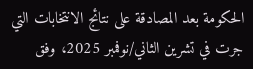الحكومة بعد المصادقة على نتائج الانتخابات التي جرت في تشرين الثاني/نوفمبر 2025، وفق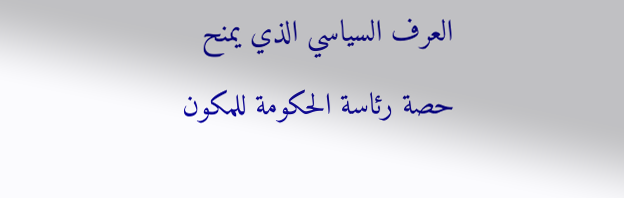العرف السياسي الذي يمنح حصة رئاسة الحكومة للمكون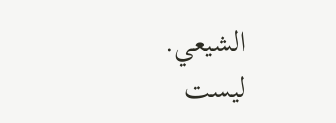الشيعي.
ليست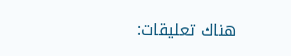هناك تعليقات: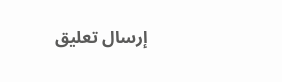إرسال تعليق